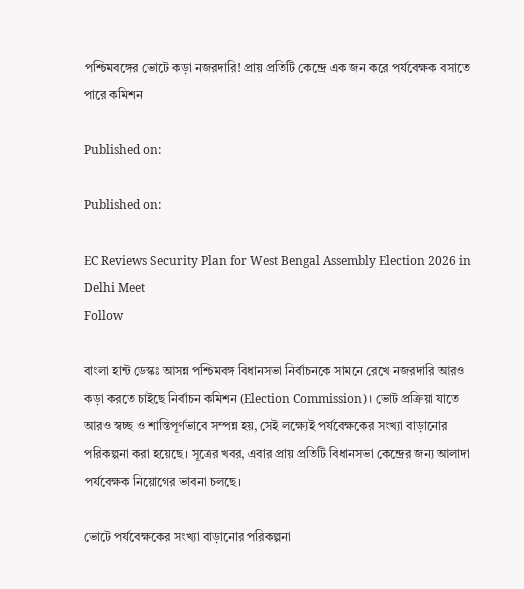পশ্চিমবঙ্গের ভোটে কড়া নজরদারি! প্রায় প্রতিটি কেন্দ্রে এক জন করে পর্যবেক্ষক বসাতে পারে কমিশন

Published on:

Published on:

EC Reviews Security Plan for West Bengal Assembly Election 2026 in Delhi Meet
Follow

বাংলা হান্ট ডেস্কঃ আসন্ন পশ্চিমবঙ্গ বিধানসভা নির্বাচনকে সামনে রেখে নজরদারি আরও কড়া করতে চাইছে নির্বাচন কমিশন (Election Commission)। ভোট প্রক্রিয়া যাতে আরও স্বচ্ছ ও শান্তিপূর্ণভাবে সম্পন্ন হয়, সেই লক্ষ্যেই পর্যবেক্ষকের সংখ্যা বাড়ানোর পরিকল্পনা করা হয়েছে। সূত্রের খবর, এবার প্রায় প্রতিটি বিধানসভা কেন্দ্রের জন্য আলাদা পর্যবেক্ষক নিয়োগের ভাবনা চলছে।

ভোটে পর্যবেক্ষকের সংখ্যা বাড়ানোর পরিকল্পনা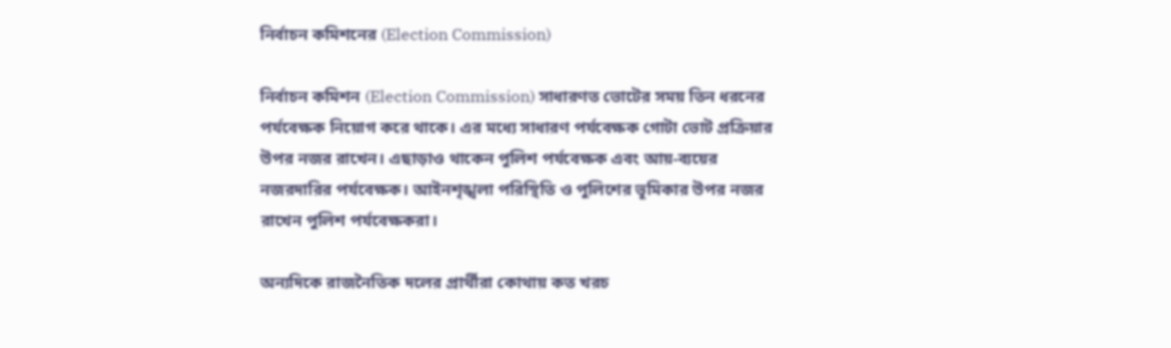নির্বাচন কমিশনের (Election Commission)

নির্বাচন কমিশন (Election Commission) সাধারণত ভোটের সময় তিন ধরনের পর্যবেক্ষক নিয়োগ করে থাকে। এর মধ্যে সাধারণ পর্যবেক্ষক গোটা ভোট প্রক্রিয়ার উপর নজর রাখেন। এছাড়াও থাকেন পুলিশ পর্যবেক্ষক এবং আয়-ব্যয়ের নজরদারির পর্যবেক্ষক। আইনশৃঙ্খলা পরিস্থিতি ও পুলিশের ভূমিকার উপর নজর রাখেন পুলিশ পর্যবেক্ষকরা।

অন্যদিকে রাজনৈতিক দলের প্রার্থীরা কোথায় কত খরচ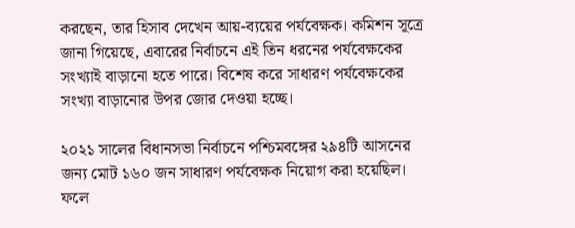করছেন, তার হিসাব দেখেন আয়-ব্যয়ের পর্যবেক্ষক। কমিশন সূত্রে জানা গিয়েছে, এবারের নির্বাচনে এই তিন ধরনের পর্যবেক্ষকের সংখ্যাই বাড়ানো হতে পারে। বিশেষ করে সাধারণ পর্যবেক্ষকের সংখ্যা বাড়ানোর উপর জোর দেওয়া হচ্ছে।

২০২১ সালের বিধানসভা নির্বাচনে পশ্চিমবঙ্গের ২৯৪টি আসনের জন্য মোট ১৬০ জন সাধারণ পর্যবেক্ষক নিয়োগ করা হয়েছিল। ফলে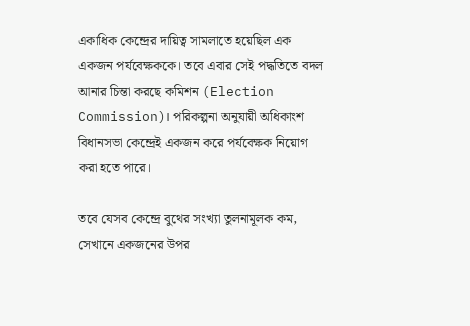একাধিক কেন্দ্রের দায়িত্ব সামলাতে হয়েছিল এক একজন পর্যবেক্ষককে। তবে এবার সেই পদ্ধতিতে বদল আনার চিন্তা করছে কমিশন (Election Commission)। পরিকল্পনা অনুযায়ী অধিকাংশ বিধানসভা কেন্দ্রেই একজন করে পর্যবেক্ষক নিয়োগ করা হতে পারে।

তবে যেসব কেন্দ্রে বুথের সংখ্যা তুলনামূলক কম, সেখানে একজনের উপর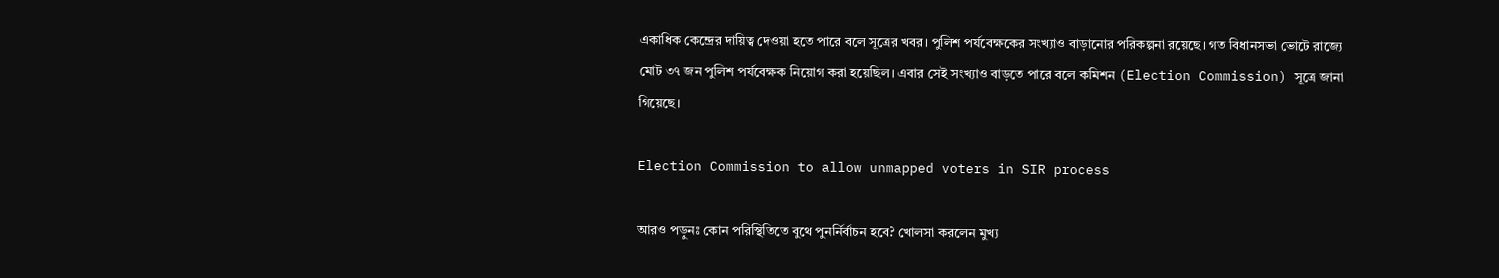একাধিক কেন্দ্রের দায়িত্ব দেওয়া হতে পারে বলে সূত্রের খবর। পুলিশ পর্যবেক্ষকের সংখ্যাও বাড়ানোর পরিকল্পনা রয়েছে। গত বিধানসভা ভোটে রাজ্যে মোট ৩৭ জন পুলিশ পর্যবেক্ষক নিয়োগ করা হয়েছিল। এবার সেই সংখ্যাও বাড়তে পারে বলে কমিশন (Election Commission) সূত্রে জানা গিয়েছে।

Election Commission to allow unmapped voters in SIR process

আরও পড়ুনঃ কোন পরিস্থিতিতে বুথে পুনর্নির্বাচন হবে? খোলসা করলেন মুখ্য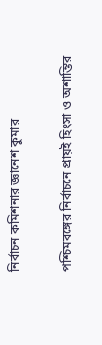নির্বাচন কমিশনার জ্ঞানেশ কুমার

পশ্চিমবঙ্গের নির্বাচনে প্রায়ই হিংসা ও অশান্তির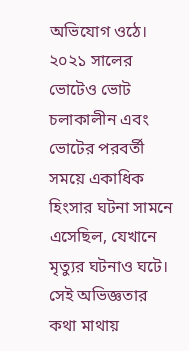অভিযোগ ওঠে। ২০২১ সালের ভোটেও ভোট চলাকালীন এবং ভোটের পরবর্তী সময়ে একাধিক হিংসার ঘটনা সামনে এসেছিল, যেখানে মৃত্যুর ঘটনাও ঘটে। সেই অভিজ্ঞতার কথা মাথায়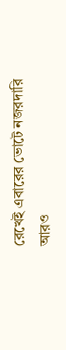রেখেই এবারের ভোটে নজরদারি আরও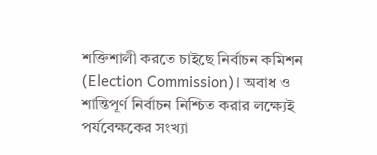শক্তিশালী করতে চাইছে নির্বাচন কমিশন (Election Commission)। অবাধ ও শান্তিপূর্ণ নির্বাচন নিশ্চিত করার লক্ষ্যেই পর্যবেক্ষকের সংখ্যা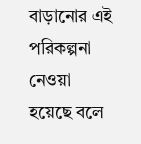বাড়ানোর এই পরিকল্পনা নেওয়া হয়েছে বলে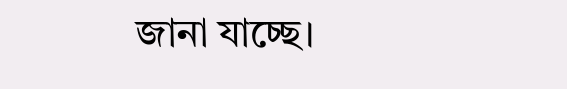জানা যাচ্ছে।